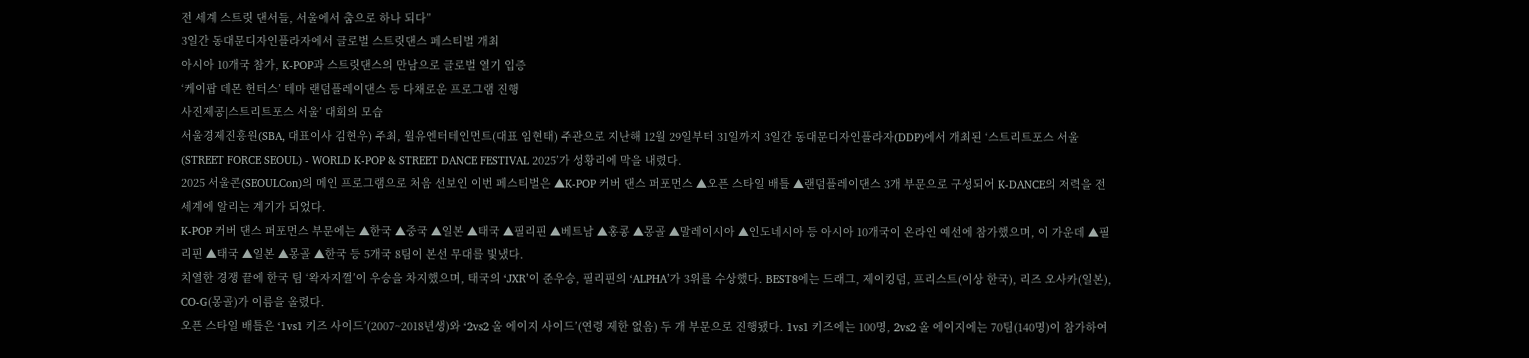전 세계 스트릿 댄서들, 서울에서 춤으로 하나 되다”
3일간 동대문디자인플라자에서 글로벌 스트릿댄스 페스티벌 개최
아시아 10개국 참가, K-POP과 스트릿댄스의 만남으로 글로벌 열기 입증
‘케이팝 데몬 헌터스’ 테마 랜덤플레이댄스 등 다채로운 프로그램 진행
사진제공|스트리트포스 서울’ 대회의 모습
서울경제진흥원(SBA, 대표이사 김현우) 주최, 윌유엔터테인먼트(대표 임현태) 주관으로 지난해 12월 29일부터 31일까지 3일간 동대문디자인플라자(DDP)에서 개최된 ‘스트리트포스 서울(STREET FORCE SEOUL) - WORLD K-POP & STREET DANCE FESTIVAL 2025’가 성황리에 막을 내렸다.
2025 서울콘(SEOULCon)의 메인 프로그램으로 처음 선보인 이번 페스티벌은 ▲K-POP 커버 댄스 퍼포먼스 ▲오픈 스타일 배틀 ▲랜덤플레이댄스 3개 부문으로 구성되어 K-DANCE의 저력을 전 세계에 알리는 계기가 되었다.
K-POP 커버 댄스 퍼포먼스 부문에는 ▲한국 ▲중국 ▲일본 ▲태국 ▲필리핀 ▲베트남 ▲홍콩 ▲몽골 ▲말레이시아 ▲인도네시아 등 아시아 10개국이 온라인 예선에 참가했으며, 이 가운데 ▲필리핀 ▲태국 ▲일본 ▲몽골 ▲한국 등 5개국 8팀이 본선 무대를 빛냈다.
치열한 경쟁 끝에 한국 팀 ‘왁자지껄’이 우승을 차지했으며, 태국의 ‘JXR’이 준우승, 필리핀의 ‘ALPHA’가 3위를 수상했다. BEST8에는 드래그, 제이킹덤, 프리스트(이상 한국), 리즈 오사카(일본), CO-G(몽골)가 이름을 올렸다.
오픈 스타일 배틀은 ‘1vs1 키즈 사이드’(2007~2018년생)와 ‘2vs2 올 에이지 사이드’(연령 제한 없음) 두 개 부문으로 진행됐다. 1vs1 키즈에는 100명, 2vs2 올 에이지에는 70팀(140명)이 참가하여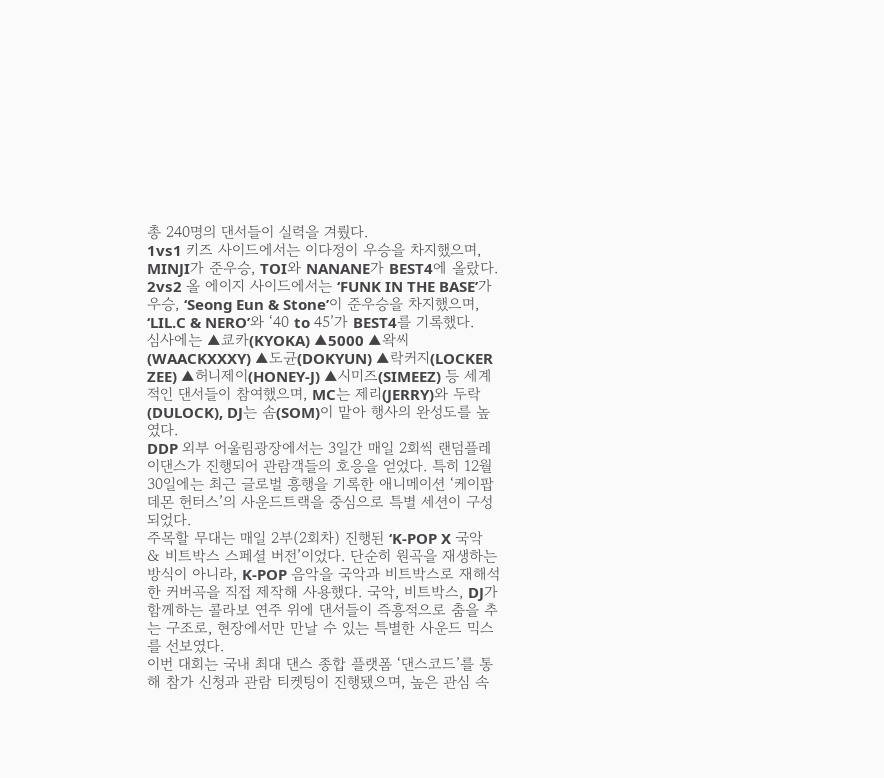총 240명의 댄서들이 실력을 겨뤘다.
1vs1 키즈 사이드에서는 이다정이 우승을 차지했으며, MINJI가 준우승, TOI와 NANANE가 BEST4에 올랐다. 2vs2 올 에이지 사이드에서는 ‘FUNK IN THE BASE’가 우승, ‘Seong Eun & Stone’이 준우승을 차지했으며, ‘LIL.C & NERO’와 ‘40 to 45’가 BEST4를 기록했다.
심사에는 ▲쿄카(KYOKA) ▲5000 ▲왁씨(WAACKXXXY) ▲도균(DOKYUN) ▲락커지(LOCKER ZEE) ▲허니제이(HONEY-J) ▲시미즈(SIMEEZ) 등 세계적인 댄서들이 참여했으며, MC는 제리(JERRY)와 두락(DULOCK), DJ는 솜(SOM)이 맡아 행사의 완성도를 높였다.
DDP 외부 어울림광장에서는 3일간 매일 2회씩 랜덤플레이댄스가 진행되어 관람객들의 호응을 얻었다. 특히 12월 30일에는 최근 글로벌 흥행을 기록한 애니메이션 ‘케이팝 데몬 헌터스’의 사운드트랙을 중심으로 특별 세션이 구성되었다.
주목할 무대는 매일 2부(2회차) 진행된 ‘K-POP X 국악 & 비트박스 스페셜 버전’이었다. 단순히 원곡을 재생하는 방식이 아니라, K-POP 음악을 국악과 비트박스로 재해석한 커버곡을 직접 제작해 사용했다. 국악, 비트박스, DJ가 함께하는 콜라보 연주 위에 댄서들이 즉흥적으로 춤을 추는 구조로, 현장에서만 만날 수 있는 특별한 사운드 믹스를 선보였다.
이번 대회는 국내 최대 댄스 종합 플랫폼 ‘댄스코드’를 통해 참가 신청과 관람 티켓팅이 진행됐으며, 높은 관심 속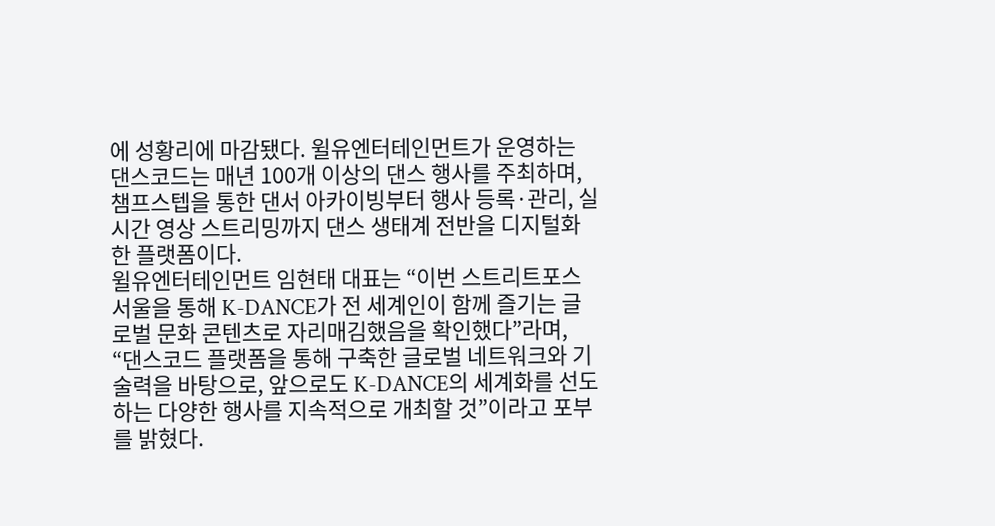에 성황리에 마감됐다. 윌유엔터테인먼트가 운영하는 댄스코드는 매년 100개 이상의 댄스 행사를 주최하며, 챔프스텝을 통한 댄서 아카이빙부터 행사 등록·관리, 실시간 영상 스트리밍까지 댄스 생태계 전반을 디지털화한 플랫폼이다.
윌유엔터테인먼트 임현태 대표는 “이번 스트리트포스 서울을 통해 K-DANCE가 전 세계인이 함께 즐기는 글로벌 문화 콘텐츠로 자리매김했음을 확인했다”라며, “댄스코드 플랫폼을 통해 구축한 글로벌 네트워크와 기술력을 바탕으로, 앞으로도 K-DANCE의 세계화를 선도하는 다양한 행사를 지속적으로 개최할 것”이라고 포부를 밝혔다.